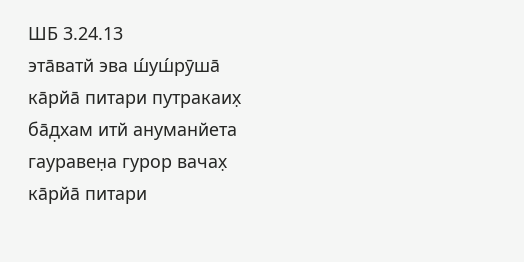ШБ 3.24.13
эта̄ватй эва ш́уш́рӯша̄
ка̄рйа̄ питари путракаих̣
ба̄д̣хам итй ануманйета
гауравен̣а гурор вачах̣
ка̄рйа̄ питари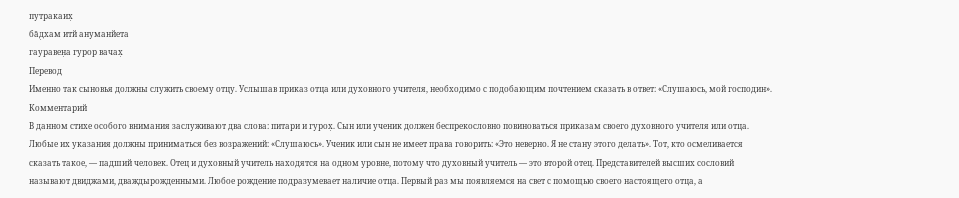путракаих̣
ба̄д̣хам итй ануманйета
гауравен̣а гурор вачах̣
Перевод
Именно так сыновья должны служить своему отцу. Услышав приказ отца или духовного учителя, необходимо с подобающим почтением сказать в ответ: «Слушаюсь, мой господин».
Комментарий
В данном стихе особого внимания заслуживают два слова: питари и гурох̣. Сын или ученик должен беспрекословно повиноваться приказам своего духовного учителя или отца. Любые их указания должны приниматься без возражений: «Слушаюсь». Ученик или сын не имеет права говорить: «Это неверно. Я не стану этого делать». Тот, кто осмеливается сказать такое, — падший человек. Отец и духовный учитель находятся на одном уровне, потому что духовный учитель — это второй отец. Представителей высших сословий называют двиджами, дваждырожденными. Любое рождение подразумевает наличие отца. Первый раз мы появляемся на свет с помощью своего настоящего отца, а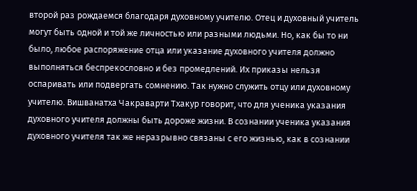второй раз рождаемся благодаря духовному учителю. Отец и духовный учитель могут быть одной и той же личностью или разными людьми. Но, как бы то ни было, любое распоряжение отца или указание духовного учителя должно выполняться беспрекословно и без промедлений. Их приказы нельзя оспаривать или подвергать сомнению. Так нужно служить отцу или духовному учителю. Вишванатха Чакраварти Тхакур говорит, что для ученика указания духовного учителя должны быть дороже жизни. В сознании ученика указания духовного учителя так же неразрывно связаны с его жизнью, как в сознании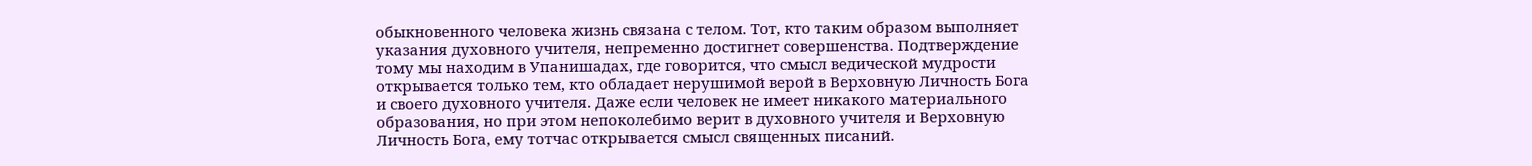обыкновенного человека жизнь связана с телом. Тот, кто таким образом выполняет указания духовного учителя, непременно достигнет совершенства. Подтверждение тому мы находим в Упанишадах, где говорится, что смысл ведической мудрости открывается только тем, кто обладает нерушимой верой в Верховную Личность Бога и своего духовного учителя. Даже если человек не имеет никакого материального образования, но при этом непоколебимо верит в духовного учителя и Верховную Личность Бога, ему тотчас открывается смысл священных писаний.